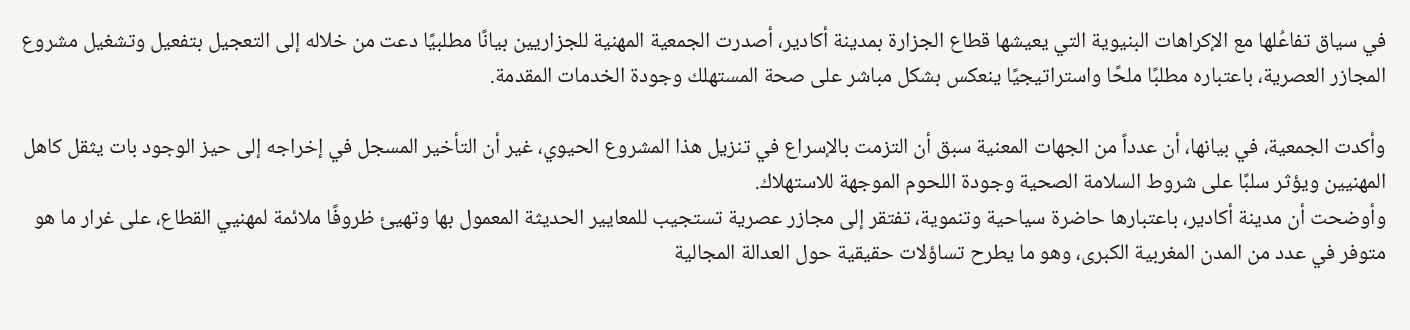في سياق تفاعُلها مع الإكراهات البنيوية التي يعيشها قطاع الجزارة بمدينة أكادير، أصدرت الجمعية المهنية للجزاريين بيانًا مطلبيًا دعت من خلاله إلى التعجيل بتفعيل وتشغيل مشروع المجازر العصرية، باعتباره مطلبًا ملحًا واستراتيجيًا ينعكس بشكل مباشر على صحة المستهلك وجودة الخدمات المقدمة.

وأكدت الجمعية، في بيانها، أن عدداً من الجهات المعنية سبق أن التزمت بالإسراع في تنزيل هذا المشروع الحيوي، غير أن التأخير المسجل في إخراجه إلى حيز الوجود بات يثقل كاهل المهنيين ويؤثر سلبًا على شروط السلامة الصحية وجودة اللحوم الموجهة للاستهلاك.
وأوضحت أن مدينة أكادير، باعتبارها حاضرة سياحية وتنموية، تفتقر إلى مجازر عصرية تستجيب للمعايير الحديثة المعمول بها وتهيئ ظروفًا ملائمة لمهنيي القطاع، على غرار ما هو متوفر في عدد من المدن المغربية الكبرى، وهو ما يطرح تساؤلات حقيقية حول العدالة المجالية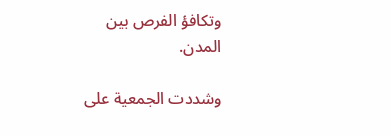وتكافؤ الفرص بين المدن.

وشددت الجمعية على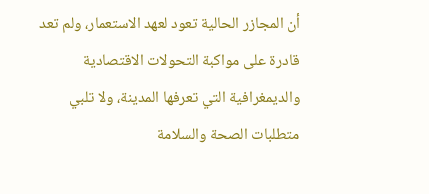أن المجازر الحالية تعود لعهد الاستعمار، ولم تعد قادرة على مواكبة التحولات الاقتصادية والديمغرافية التي تعرفها المدينة، ولا تلبي متطلبات الصحة والسلامة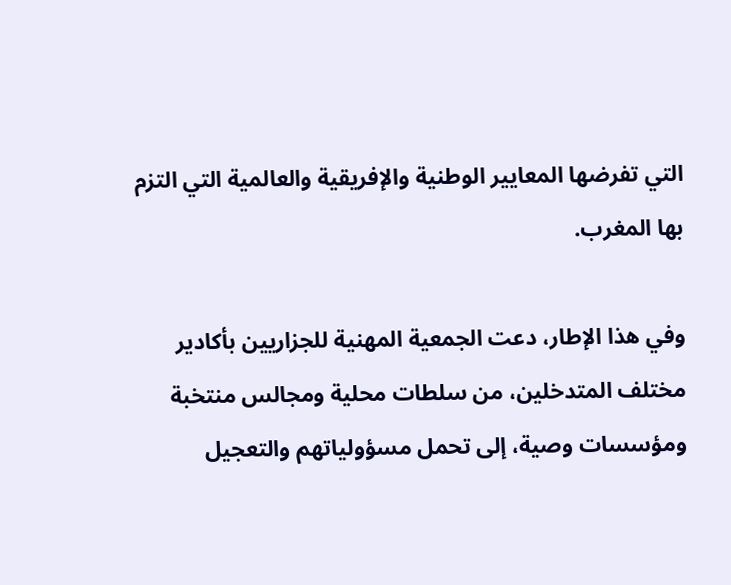التي تفرضها المعايير الوطنية والإفريقية والعالمية التي التزم بها المغرب.

وفي هذا الإطار، دعت الجمعية المهنية للجزاريين بأكادير مختلف المتدخلين، من سلطات محلية ومجالس منتخبة ومؤسسات وصية، إلى تحمل مسؤولياتهم والتعجيل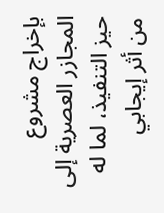بإخراج مشروع المجازر العصرية إلى حيز التنفيذ، لما له من أثر إيجابي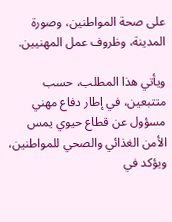على صحة المواطنين، وصورة المدينة، وظروف عمل المهنيين.

ويأتي هذا المطلب، حسب متتبعين، في إطار دفاع مهني مسؤول عن قطاع حيوي يمس الأمن الغذائي والصحي للمواطنين، ويؤكد في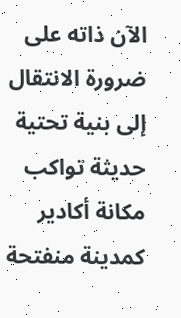الآن ذاته على ضرورة الانتقال إلى بنية تحتية حديثة تواكب مكانة أكادير كمدينة منفتحة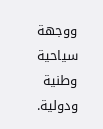ووجهة سياحية وطنية ودولية.